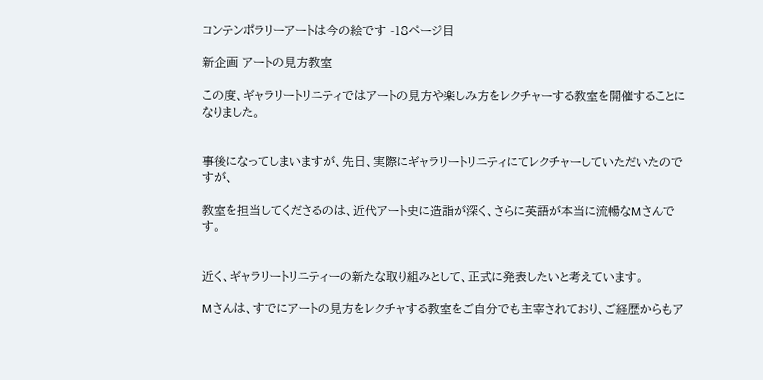コンテンポラリーアートは今の絵です -18ページ目

新企画 アートの見方教室

この度、ギャラリートリニティではアートの見方や楽しみ方をレクチャーする教室を開催することになりました。


事後になってしまいますが、先日、実際にギャラリートリニティにてレクチャーしていただいたのですが、

教室を担当してくださるのは、近代アート史に造詣が深く、さらに英語が本当に流暢なMさんです。


近く、ギャラリートリニティーの新たな取り組みとして、正式に発表したいと考えています。

Mさんは、すでにアートの見方をレクチャする教室をご自分でも主宰されており、ご経歴からもア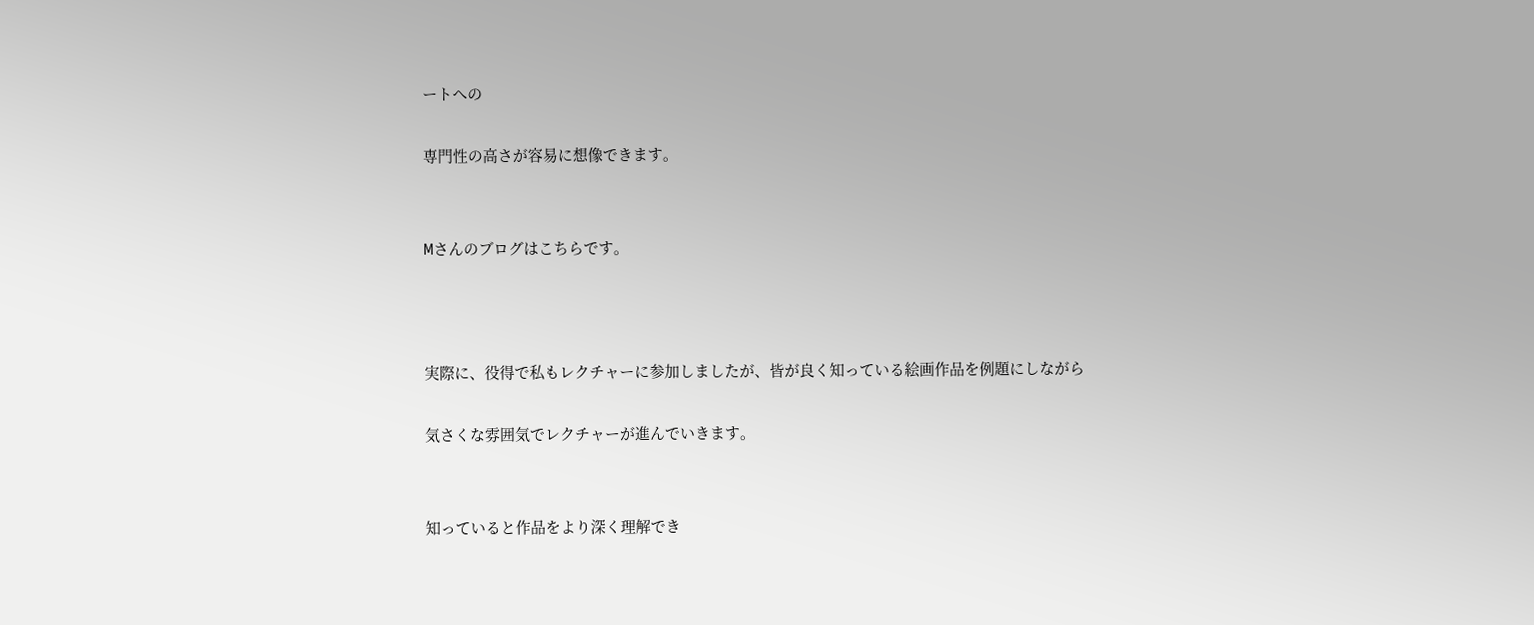ートへの

専門性の高さが容易に想像できます。


Mさんのブログはこちらです。



実際に、役得で私もレクチャーに参加しましたが、皆が良く知っている絵画作品を例題にしながら

気さくな雰囲気でレクチャーが進んでいきます。


知っていると作品をより深く理解でき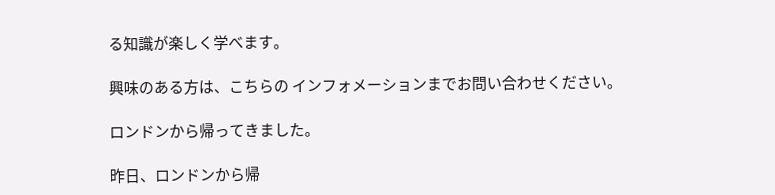る知識が楽しく学べます。

興味のある方は、こちらの インフォメーションまでお問い合わせください。

ロンドンから帰ってきました。

昨日、ロンドンから帰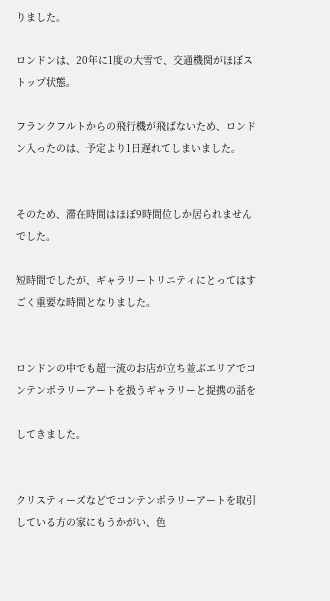りました。

ロンドンは、20年に1度の大雪で、交通機関がほぼストップ状態。

フランクフルトからの飛行機が飛ばないため、ロンドン入ったのは、予定より1日遅れてしまいました。


そのため、滞在時間はほぼ9時間位しか居られませんでした。

短時間でしたが、ギャラリートリニティにとってはすごく重要な時間となりました。


ロンドンの中でも超一流のお店が立ち並ぶエリアでコンテンポラリーアートを扱うギャラリーと提携の話を

してきました。


クリスティーズなどでコンテンポラリーアートを取引している方の家にもうかがい、色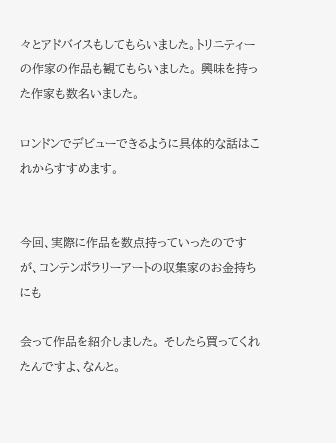々とアドバイスもしてもらいました。トリニティーの作家の作品も観てもらいました。 興味を持った作家も数名いました。

ロンドンでデビューできるように具体的な話はこれからすすめます。


今回、実際に作品を数点持っていったのですが、コンテンポラリーアートの収集家のお金持ちにも

会って作品を紹介しました。 そしたら買ってくれたんですよ、なんと。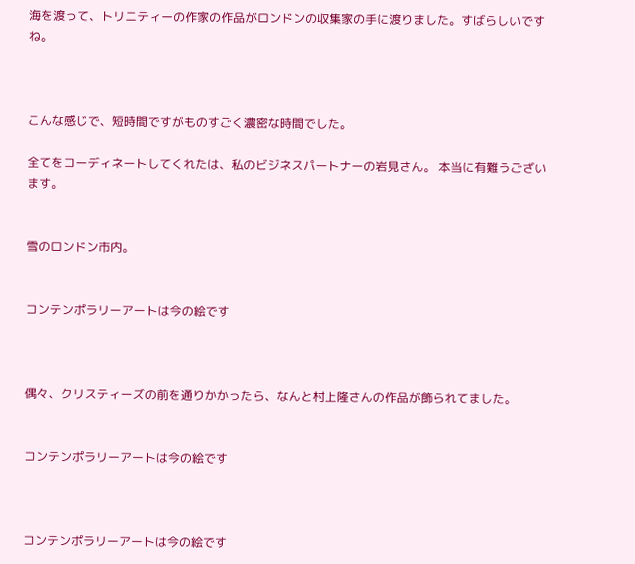海を渡って、トリニティーの作家の作品がロンドンの収集家の手に渡りました。すばらしいですね。



こんな感じで、短時間ですがものすごく濃密な時間でした。

全てをコーディネートしてくれたは、私のビジネスパートナーの岩見さん。 本当に有難うございます。


雪のロンドン市内。


コンテンポラリーアートは今の絵です



偶々、クリスティーズの前を通りかかったら、なんと村上隆さんの作品が飾られてました。


コンテンポラリーアートは今の絵です



コンテンポラリーアートは今の絵です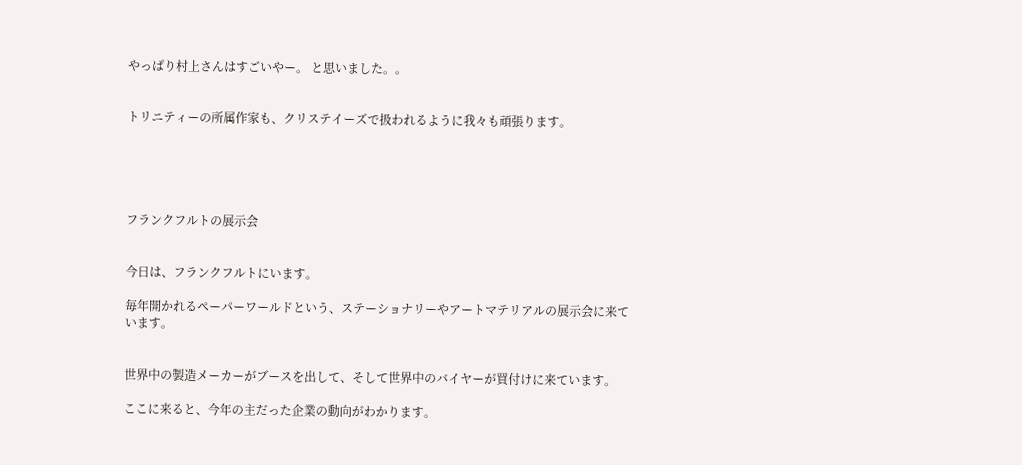やっぱり村上さんはすごいやー。 と思いました。。


トリニティーの所属作家も、クリステイーズで扱われるように我々も頑張ります。





フランクフルトの展示会


今日は、フランクフルトにいます。

毎年開かれるペーパーワールドという、ステーショナリーやアートマテリアルの展示会に来ています。


世界中の製造メーカーがブースを出して、そして世界中のバイヤーが買付けに来ています。

ここに来ると、今年の主だった企業の動向がわかります。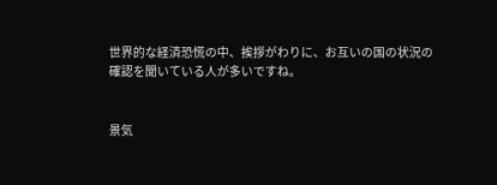世界的な経済恐慌の中、挨拶がわりに、お互いの国の状況の確認を聞いている人が多いですね。


景気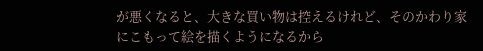が悪くなると、大きな買い物は控えるけれど、そのかわり家にこもって絵を描くようになるから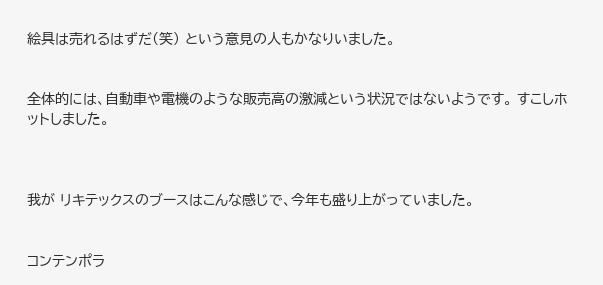絵具は売れるはずだ(笑) という意見の人もかなりいました。


全体的には、自動車や電機のような販売高の激減という状況ではないようです。 すこしホットしました。



我が リキテックスのブースはこんな感じで、今年も盛り上がっていました。


コンテンポラ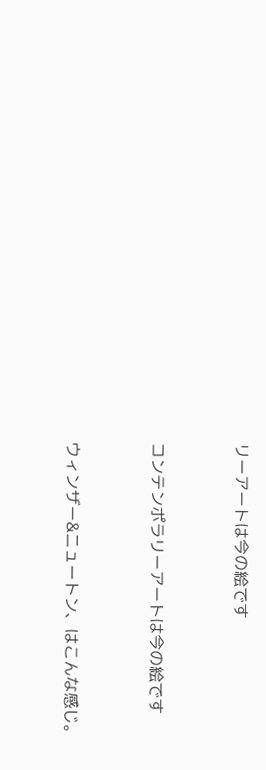リーアートは今の絵です



コンテンポラリーアートは今の絵です



ウィンザー&ニュートン、はこんな感じ。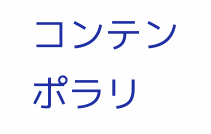コンテンポラリ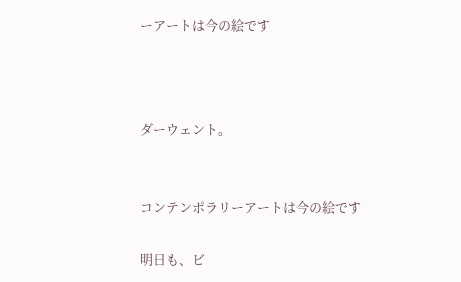ーアートは今の絵です



ダーウェント。


コンテンポラリーアートは今の絵です

明日も、ビ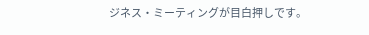ジネス・ミーティングが目白押しです。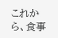これから、食事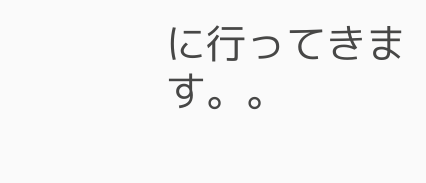に行ってきます。。